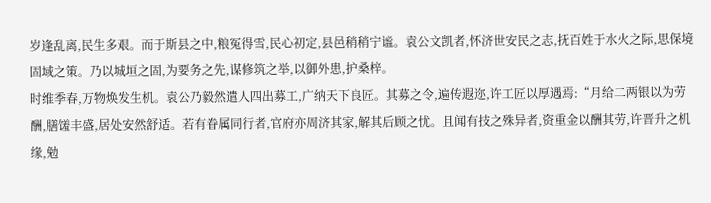岁逢乱离,民生多艰。而于斯县之中,粮冤得雪,民心初定,县邑稍稍宁谧。袁公文凯者,怀济世安民之志,抚百姓于水火之际,思保境固域之策。乃以城垣之固,为要务之先,谋修筑之举,以御外患,护桑梓。
时维季春,万物焕发生机。袁公乃毅然遣人四出募工,广纳天下良匠。其募之令,遍传遐迩,许工匠以厚遇焉:“月给二两银以为劳酬,膳馐丰盛,居处安然舒适。若有眷属同行者,官府亦周济其家,解其后顾之忧。且闻有技之殊异者,资重金以酬其劳,许晋升之机缘,勉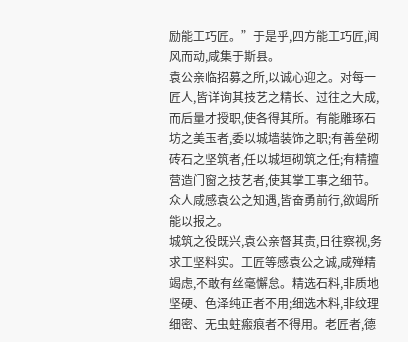励能工巧匠。”于是乎,四方能工巧匠,闻风而动,咸集于斯县。
袁公亲临招募之所,以诚心迎之。对每一匠人,皆详询其技艺之精长、过往之大成,而后量才授职,使各得其所。有能雕琢石坊之美玉者,委以城墙装饰之职;有善垒砌砖石之坚筑者,任以城垣砌筑之任;有精擅营造门窗之技艺者,使其掌工事之细节。众人咸感袁公之知遇,皆奋勇前行,欲竭所能以报之。
城筑之役既兴,袁公亲督其责,日往察视,务求工坚料实。工匠等感袁公之诚,咸殚精竭虑,不敢有丝毫懈怠。精选石料,非质地坚硬、色泽纯正者不用;细选木料,非纹理细密、无虫蛀瘢痕者不得用。老匠者,德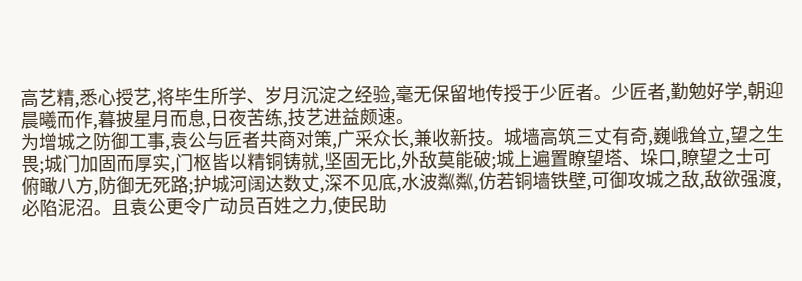高艺精,悉心授艺,将毕生所学、岁月沉淀之经验,毫无保留地传授于少匠者。少匠者,勤勉好学,朝迎晨曦而作,暮披星月而息,日夜苦练,技艺进益颇速。
为增城之防御工事,袁公与匠者共商对策,广采众长,兼收新技。城墙高筑三丈有奇,巍峨耸立,望之生畏;城门加固而厚实,门枢皆以精铜铸就,坚固无比,外敌莫能破;城上遍置瞭望塔、垛口,瞭望之士可俯瞰八方,防御无死路;护城河阔达数丈,深不见底,水波粼粼,仿若铜墙铁壁,可御攻城之敌,敌欲强渡,必陷泥沼。且袁公更令广动员百姓之力,使民助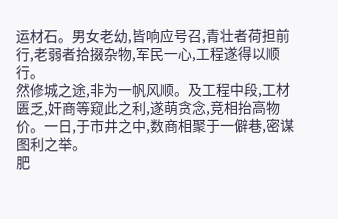运材石。男女老幼,皆响应号召,青壮者荷担前行,老弱者拾掇杂物,军民一心,工程遂得以顺行。
然修城之途,非为一帆风顺。及工程中段,工材匮乏,奸商等窥此之利,遂萌贪念,竞相抬高物价。一日,于市井之中,数商相聚于一僻巷,密谋图利之举。
肥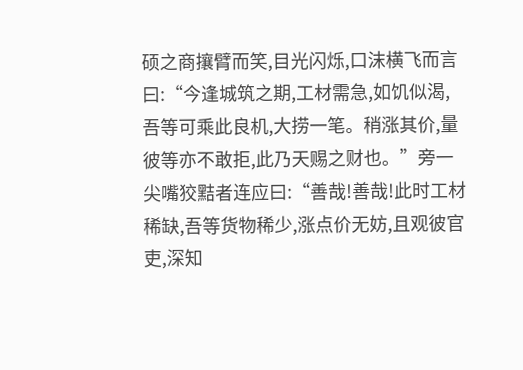硕之商攘臂而笑,目光闪烁,口沫横飞而言曰:“今逢城筑之期,工材需急,如饥似渴,吾等可乘此良机,大捞一笔。稍涨其价,量彼等亦不敢拒,此乃天赐之财也。”旁一尖嘴狡黠者连应曰:“善哉!善哉!此时工材稀缺,吾等货物稀少,涨点价无妨,且观彼官吏,深知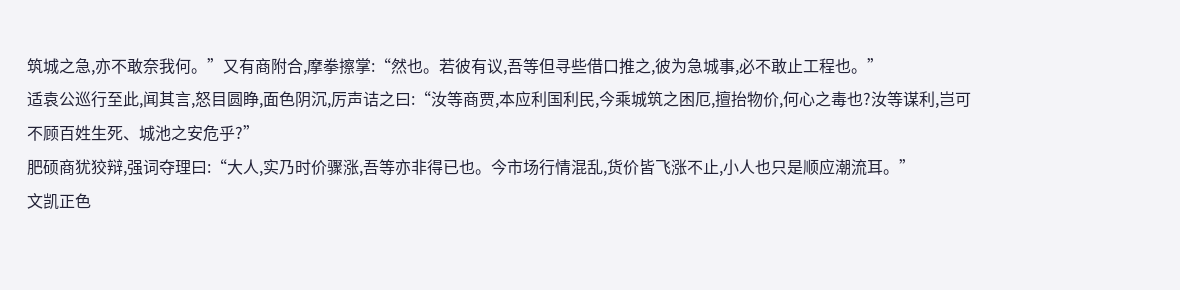筑城之急,亦不敢奈我何。”又有商附合,摩拳擦掌:“然也。若彼有议,吾等但寻些借口推之,彼为急城事,必不敢止工程也。”
适袁公巡行至此,闻其言,怒目圆睁,面色阴沉,厉声诘之曰:“汝等商贾,本应利国利民,今乘城筑之困厄,擅抬物价,何心之毒也?汝等谋利,岂可不顾百姓生死、城池之安危乎?”
肥硕商犹狡辩,强词夺理曰:“大人,实乃时价骤涨,吾等亦非得已也。今市场行情混乱,货价皆飞涨不止,小人也只是顺应潮流耳。”
文凯正色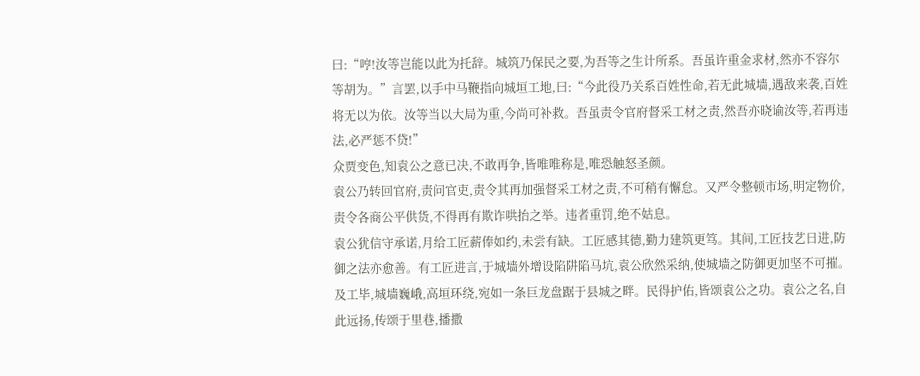曰:“哼!汝等岂能以此为托辞。城筑乃保民之要,为吾等之生计所系。吾虽许重金求材,然亦不容尔等胡为。”言罢,以手中马鞭指向城垣工地,曰:“今此役乃关系百姓性命,若无此城墙,遇敌来袭,百姓将无以为依。汝等当以大局为重,今尚可补救。吾虽责令官府督采工材之责,然吾亦晓谕汝等,若再违法,必严惩不贷!”
众贾变色,知袁公之意已决,不敢再争,皆唯唯称是,唯恐触怒圣颜。
袁公乃转回官府,责问官吏,责令其再加强督采工材之责,不可稍有懈怠。又严令整顿市场,明定物价,责令各商公平供货,不得再有欺诈哄抬之举。违者重罚,绝不姑息。
袁公犹信守承诺,月给工匠薪俸如约,未尝有缺。工匠感其德,勤力建筑更笃。其间,工匠技艺日进,防御之法亦愈善。有工匠进言,于城墙外增设陷阱陷马坑,袁公欣然采纳,使城墙之防御更加坚不可摧。
及工毕,城墙巍峨,高垣环绕,宛如一条巨龙盘踞于县城之畔。民得护佑,皆颂袁公之功。袁公之名,自此远扬,传颂于里巷,播撒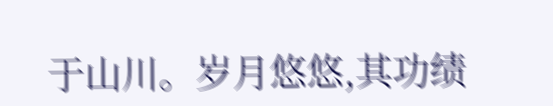于山川。岁月悠悠,其功绩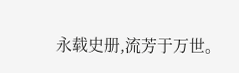永载史册,流芳于万世。